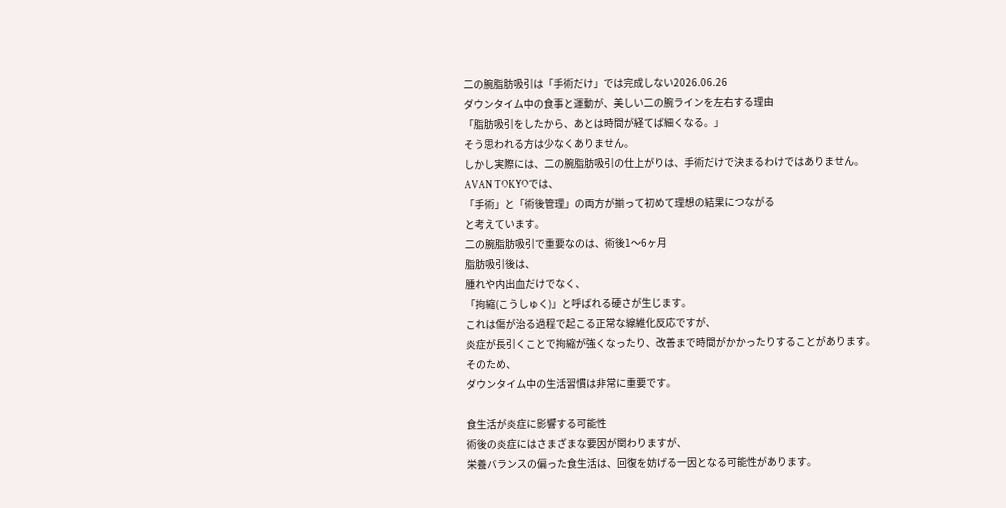二の腕脂肪吸引は「手術だけ」では完成しない2026.06.26
ダウンタイム中の食事と運動が、美しい二の腕ラインを左右する理由
「脂肪吸引をしたから、あとは時間が経てば細くなる。」
そう思われる方は少なくありません。
しかし実際には、二の腕脂肪吸引の仕上がりは、手術だけで決まるわけではありません。
AVAN TOKYOでは、
「手術」と「術後管理」の両方が揃って初めて理想の結果につながる
と考えています。
二の腕脂肪吸引で重要なのは、術後1〜6ヶ月
脂肪吸引後は、
腫れや内出血だけでなく、
「拘縮(こうしゅく)」と呼ばれる硬さが生じます。
これは傷が治る過程で起こる正常な線維化反応ですが、
炎症が長引くことで拘縮が強くなったり、改善まで時間がかかったりすることがあります。
そのため、
ダウンタイム中の生活習慣は非常に重要です。

食生活が炎症に影響する可能性
術後の炎症にはさまざまな要因が関わりますが、
栄養バランスの偏った食生活は、回復を妨げる一因となる可能性があります。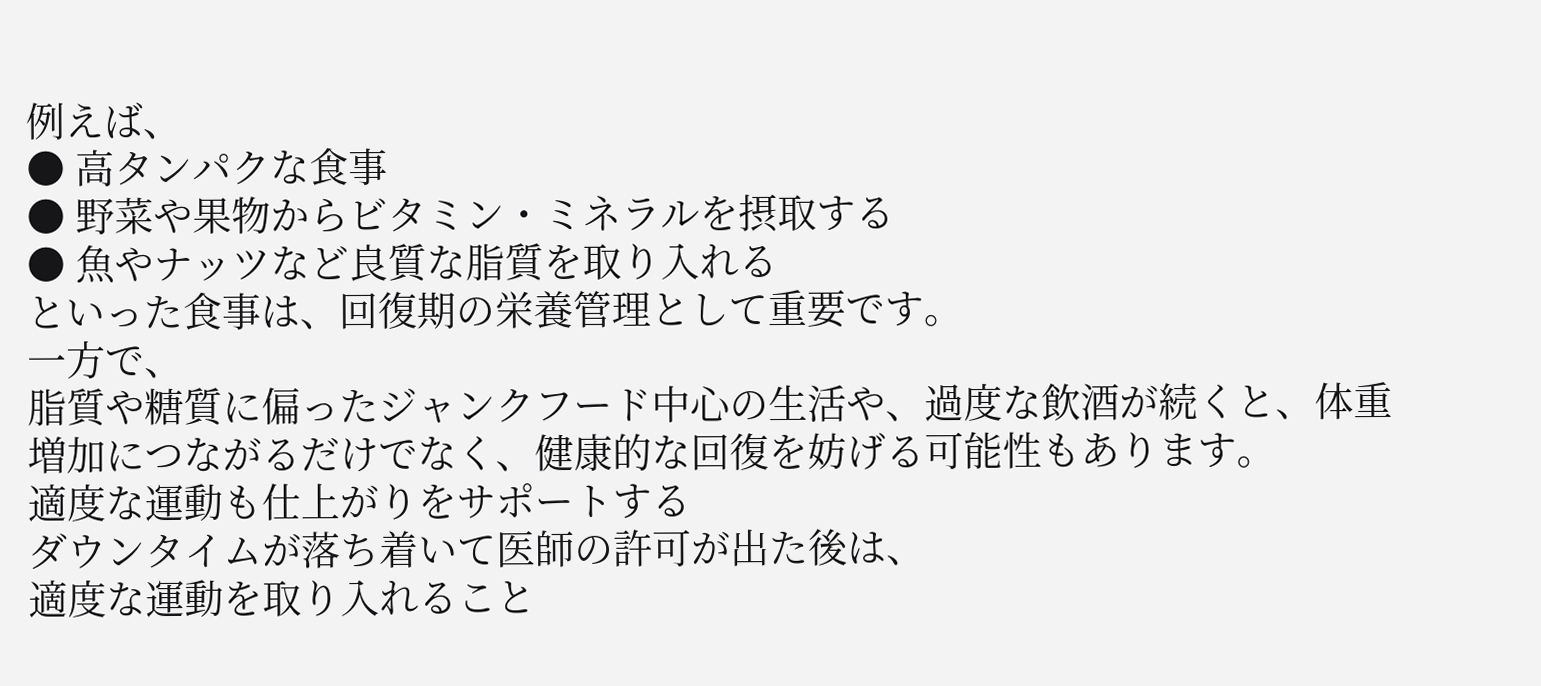例えば、
● 高タンパクな食事
● 野菜や果物からビタミン・ミネラルを摂取する
● 魚やナッツなど良質な脂質を取り入れる
といった食事は、回復期の栄養管理として重要です。
一方で、
脂質や糖質に偏ったジャンクフード中心の生活や、過度な飲酒が続くと、体重増加につながるだけでなく、健康的な回復を妨げる可能性もあります。
適度な運動も仕上がりをサポートする
ダウンタイムが落ち着いて医師の許可が出た後は、
適度な運動を取り入れること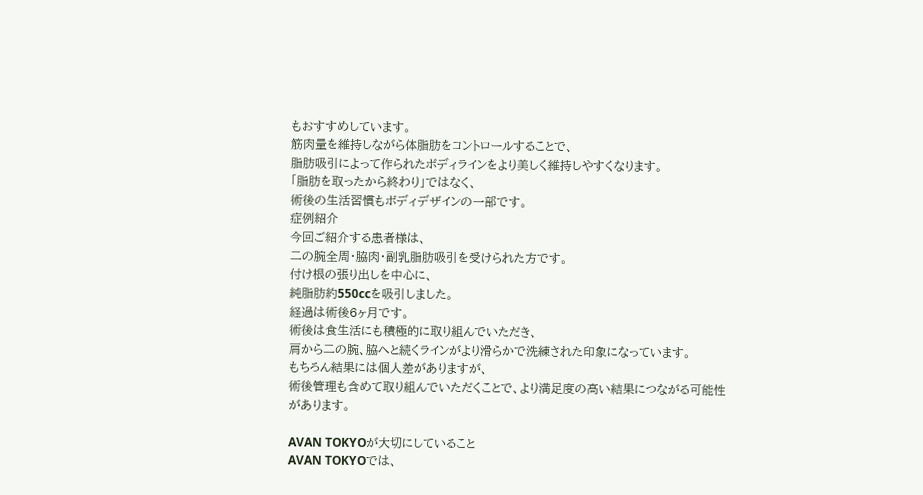もおすすめしています。
筋肉量を維持しながら体脂肪をコントロールすることで、
脂肪吸引によって作られたボディラインをより美しく維持しやすくなります。
「脂肪を取ったから終わり」ではなく、
術後の生活習慣もボディデザインの一部です。
症例紹介
今回ご紹介する患者様は、
二の腕全周・脇肉・副乳脂肪吸引を受けられた方です。
付け根の張り出しを中心に、
純脂肪約550ccを吸引しました。
経過は術後6ヶ月です。
術後は食生活にも積極的に取り組んでいただき、
肩から二の腕、脇へと続くラインがより滑らかで洗練された印象になっています。
もちろん結果には個人差がありますが、
術後管理も含めて取り組んでいただくことで、より満足度の高い結果につながる可能性があります。

AVAN TOKYOが大切にしていること
AVAN TOKYOでは、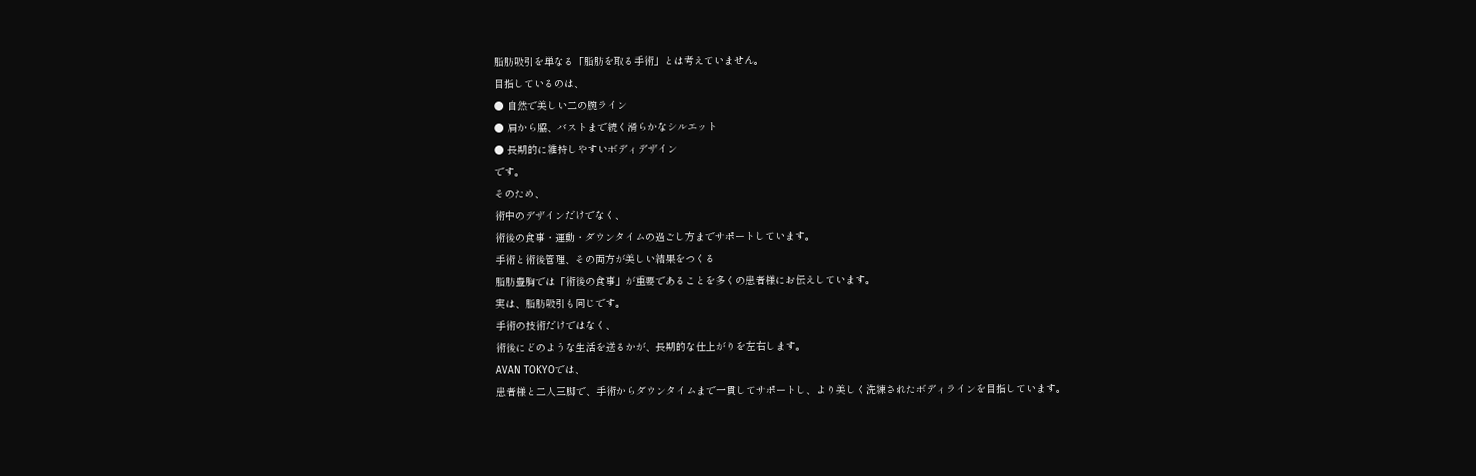脂肪吸引を単なる「脂肪を取る手術」とは考えていません。
目指しているのは、
● 自然で美しい二の腕ライン
● 肩から脇、バストまで続く滑らかなシルエット
● 長期的に維持しやすいボディデザイン
です。
そのため、
術中のデザインだけでなく、
術後の食事・運動・ダウンタイムの過ごし方までサポートしています。
手術と術後管理、その両方が美しい結果をつくる
脂肪豊胸では「術後の食事」が重要であることを多くの患者様にお伝えしています。
実は、脂肪吸引も同じです。
手術の技術だけではなく、
術後にどのような生活を送るかが、長期的な仕上がりを左右します。
AVAN TOKYOでは、
患者様と二人三脚で、手術からダウンタイムまで一貫してサポートし、より美しく洗練されたボディラインを目指しています。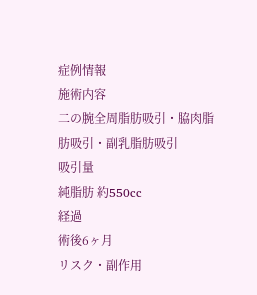症例情報
施術内容
二の腕全周脂肪吸引・脇肉脂肪吸引・副乳脂肪吸引
吸引量
純脂肪 約550cc
経過
術後6ヶ月
リスク・副作用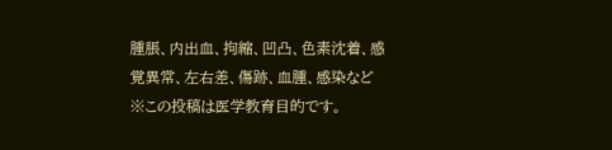腫脹、内出血、拘縮、凹凸、色素沈着、感覚異常、左右差、傷跡、血腫、感染など
※この投稿は医学教育目的です。